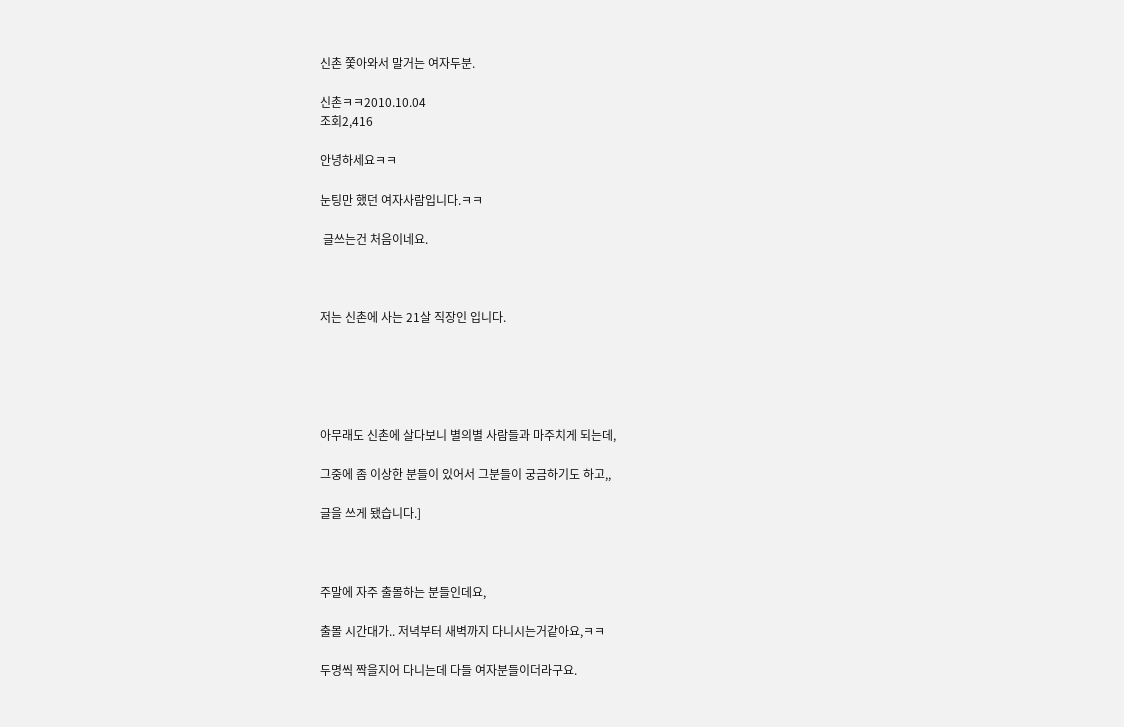신촌 쫓아와서 말거는 여자두분.

신촌ㅋㅋ2010.10.04
조회2,416

안녕하세요ㅋㅋ

눈팅만 했던 여자사람입니다.ㅋㅋ

 글쓰는건 처음이네요.



저는 신촌에 사는 21살 직장인 입니다.





아무래도 신촌에 살다보니 별의별 사람들과 마주치게 되는데,

그중에 좀 이상한 분들이 있어서 그분들이 궁금하기도 하고,,

글을 쓰게 됐습니다.]



주말에 자주 출몰하는 분들인데요,

출몰 시간대가.. 저녁부터 새벽까지 다니시는거같아요,ㅋㅋ

두명씩 짝을지어 다니는데 다들 여자분들이더라구요.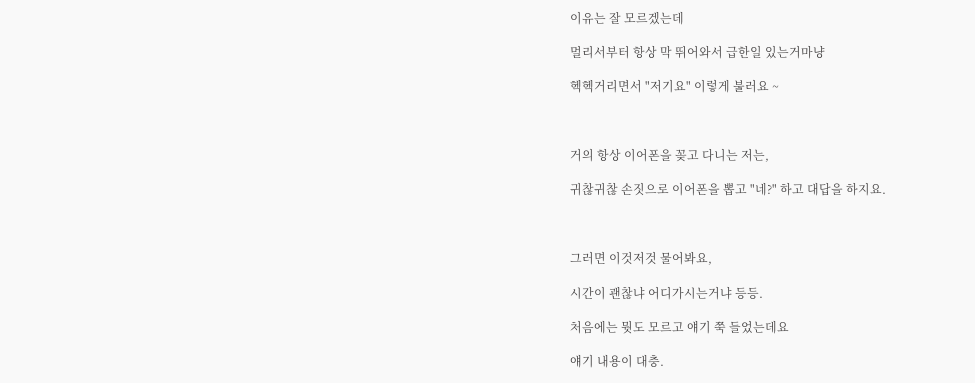이유는 잘 모르겠는데

멀리서부터 항상 막 뛰어와서 급한일 있는거마냥

헥헥거리면서 "저기요" 이렇게 불러요 ~



거의 항상 이어폰을 꽂고 다니는 저는,

귀찮귀찮 손짓으로 이어폰을 뽑고 "네?" 하고 대답을 하지요.



그러면 이것저것 물어봐요,

시간이 괜찮냐 어디가시는거냐 등등.

처음에는 뭣도 모르고 얘기 쭉 들었는데요

얘기 내용이 대충.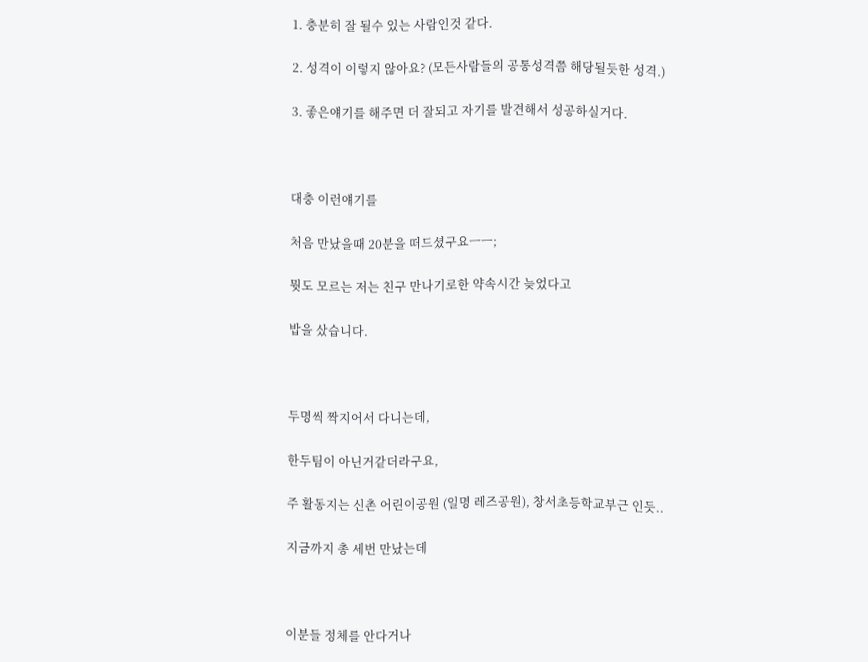1. 충분히 잘 될수 있는 사람인것 같다.

2. 성격이 이렇지 않아요? (모든사람들의 공통성격쯤 해당될듯한 성격.)

3. 좋은얘기를 해주면 더 잘되고 자기를 발견해서 성공하실거다.



대충 이런얘기를

처음 만났을때 20분을 떠드셨구요ㅡㅡ;

뭣도 모르는 저는 친구 만나기로한 약속시간 늦었다고

밥을 샀습니다.



두명씩 짝지어서 다니는데,

한두팀이 아닌거같더라구요,

주 활동지는 신촌 어린이공원 (일명 레즈공원), 창서초등학교부근 인듯..

지금까지 총 세번 만났는데



이분들 정체를 안다거나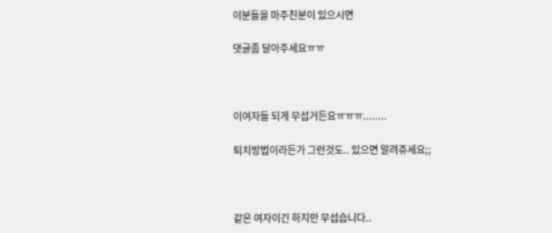이분들을 마주친분이 있으시면

댓글좀 달아주세요ㅠㅠ



이여자들 되게 무섭거든요ㅠㅠㅠ........

퇴치방법이라든가 그런것도.. 있으면 알려쥬세요;;



같은 여자이긴 하지만 무섭습니다..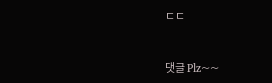ㄷㄷ



댓글 Plz~~